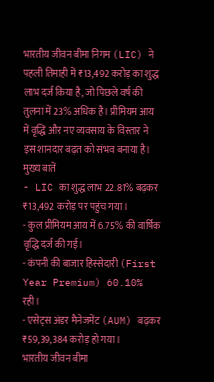भारतीय जीवन बीमा निगम (LIC) ने पहली तिमाही में ₹13,492 करोड़ का शुद्ध लाभ दर्ज किया है, जो पिछले वर्ष की तुलना में 23% अधिक है। प्रीमियम आय में वृद्धि और नए व्यवसाय के विस्तार ने इस शानदार बढ़त को संभव बनाया है।
मुख्य बातें
- LIC का शुद्ध लाभ 22.81% बढ़कर ₹13,492 करोड़ पर पहुंच गया।
- कुल प्रीमियम आय में 6.75% की वार्षिक वृद्धि दर्ज की गई।
- कंपनी की बाजार हिस्सेदारी (First Year Premium) 60.10% रही।
- एसेट्स अंडर मैनेजमेंट (AUM) बढ़कर ₹59,39,384 करोड़ हो गया।
भारतीय जीवन बीमा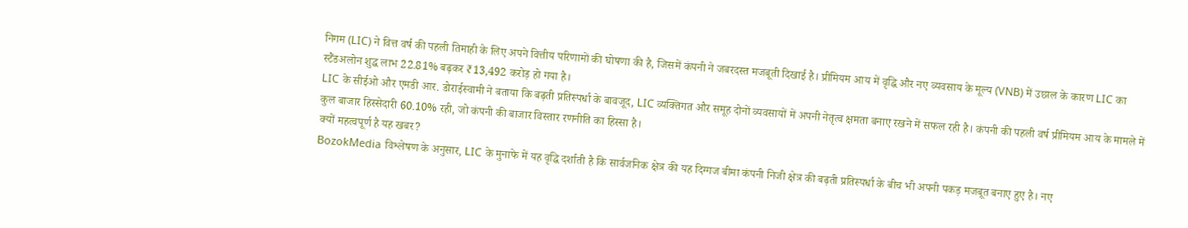निगम (LIC) ने वित्त वर्ष की पहली तिमाही के लिए अपने वित्तीय परिणामों की घोषणा की है, जिसमें कंपनी ने जबरदस्त मजबूती दिखाई है। प्रीमियम आय में वृद्धि और नए व्यवसाय के मूल्य (VNB) में उछाल के कारण LIC का स्टैंडअलोन शुद्ध लाभ 22.81% बढ़कर ₹13,492 करोड़ हो गया है।
LIC के सीईओ और एमडी आर. डोराईस्वामी ने बताया कि बढ़ती प्रतिस्पर्धा के बावजूद, LIC व्यक्तिगत और समूह दोनों व्यवसायों में अपनी नेतृत्व क्षमता बनाए रखने में सफल रही है। कंपनी की पहली वर्ष प्रीमियम आय के मामले में कुल बाजार हिस्सेदारी 60.10% रही, जो कंपनी की बाजार विस्तार रणनीति का हिस्सा है।
क्यों महत्वपूर्ण है यह खबर?
BozokMedia विश्लेषण के अनुसार, LIC के मुनाफे में यह वृद्धि दर्शाती है कि सार्वजनिक क्षेत्र की यह दिग्गज बीमा कंपनी निजी क्षेत्र की बढ़ती प्रतिस्पर्धा के बीच भी अपनी पकड़ मजबूत बनाए हुए है। नए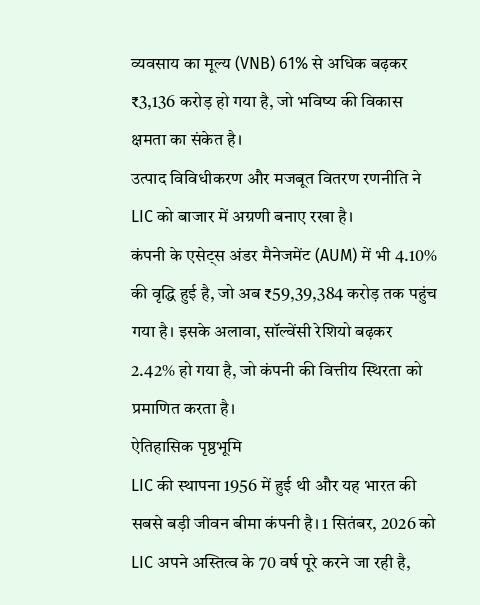व्यवसाय का मूल्य (VNB) 61% से अधिक बढ़कर ₹3,136 करोड़ हो गया है, जो भविष्य की विकास क्षमता का संकेत है।
उत्पाद विविधीकरण और मजबूत वितरण रणनीति ने LIC को बाजार में अग्रणी बनाए रखा है।
कंपनी के एसेट्स अंडर मैनेजमेंट (AUM) में भी 4.10% की वृद्धि हुई है, जो अब ₹59,39,384 करोड़ तक पहुंच गया है। इसके अलावा, सॉल्वेंसी रेशियो बढ़कर 2.42% हो गया है, जो कंपनी की वित्तीय स्थिरता को प्रमाणित करता है।
ऐतिहासिक पृष्ठभूमि
LIC की स्थापना 1956 में हुई थी और यह भारत की सबसे बड़ी जीवन बीमा कंपनी है। 1 सितंबर, 2026 को LIC अपने अस्तित्व के 70 वर्ष पूरे करने जा रही है,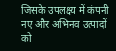जिसके उपलक्ष्य में कंपनी नए और अभिनव उत्पादों को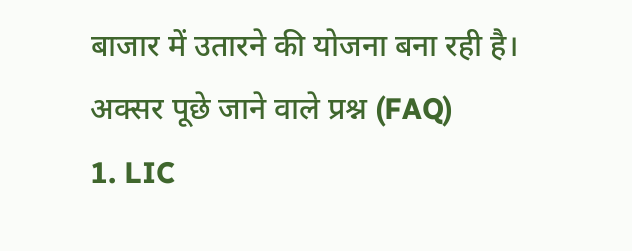बाजार में उतारने की योजना बना रही है।
अक्सर पूछे जाने वाले प्रश्न (FAQ)
1. LIC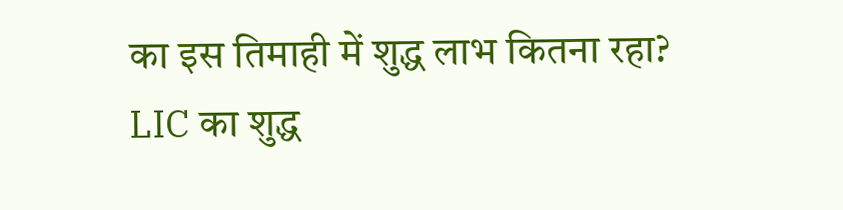का इस तिमाही में शुद्ध लाभ कितना रहा?
LIC का शुद्ध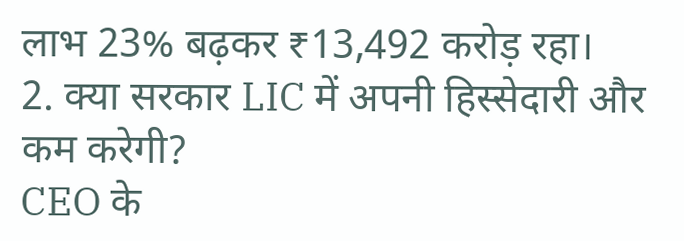लाभ 23% बढ़कर ₹13,492 करोड़ रहा।
2. क्या सरकार LIC में अपनी हिस्सेदारी और कम करेगी?
CEO के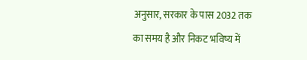अनुसार, सरकार के पास 2032 तक का समय है और निकट भविष्य में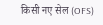किसी नए सेल (OFS)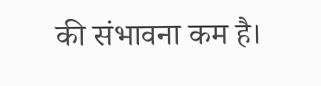की संभावना कम है।